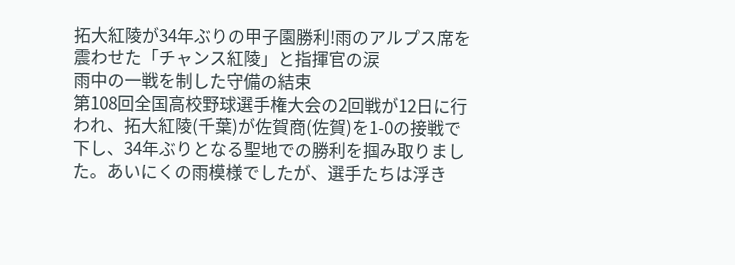拓大紅陵が34年ぶりの甲子園勝利!雨のアルプス席を震わせた「チャンス紅陵」と指揮官の涙
雨中の一戦を制した守備の結束
第108回全国高校野球選手権大会の2回戦が12日に行われ、拓大紅陵(千葉)が佐賀商(佐賀)を1-0の接戦で下し、34年ぶりとなる聖地での勝利を掴み取りました。あいにくの雨模様でしたが、選手たちは浮き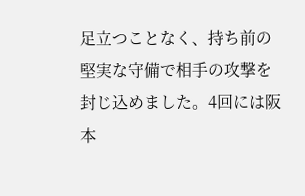足立つことなく、持ち前の堅実な守備で相手の攻撃を封じ込めました。4回には阪本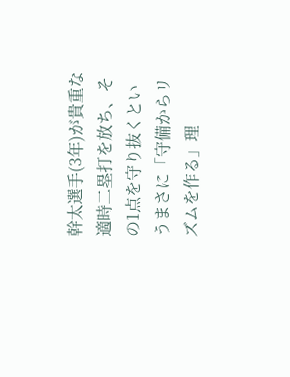幹太選手(3年)が貴重な適時二塁打を放ち、その1点を守り抜くというまさに「守備からリズムを作る」理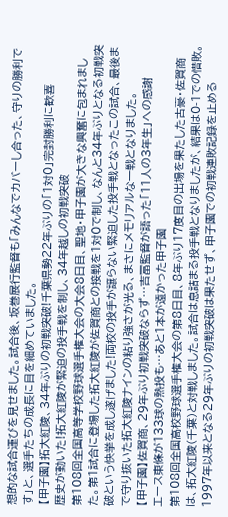想的な試合運びを見せました。試合後、坂巻展行監督も「みんなでカバーし合った、守りの勝利です」と、選手たちの成長に目を細めていました。
【甲子園】拓大紅陵、34年ぶりの初戦突破!千葉県勢22年ぶりの「1対0」完封勝利に歓喜
歴史が動いた!拓大紅陵が緊迫の投手戦を制し、34年越しの初戦突破
第108回全国高等学校野球選手権大会の大会8日目、聖地・甲子園が大きな興奮に包まれました。第1試合に登場した拓大紅陵が佐賀商との接戦を1対0で制し、なんと34年ぶりとなる初戦突破という快挙を成し遂げました!両校の投手が譲らない緊迫した投手戦となったこの試合、最後まで守り抜いた拓大紅陵ナインの粘り強さが光る、まさにメモリアルな一戦となりました。
【甲子園】佐賀商、29年ぶり初戦突破ならず…吉冨監督が語った「11人の3年生」への感謝
エース東條が133球の熱投も…あと1本が遠かった甲子園
第108回全国高校野球選手権大会の第8日目、8年ぶり17度目の出場を果たした古豪・佐賀商は、拓大紅陵(千葉)と対戦しました。試合は息詰まる投手戦となりましたが、結果は0-1での惜敗。1997年以来となる29年ぶりの初戦突破は果たせず、甲子園での初戦連敗記録を止める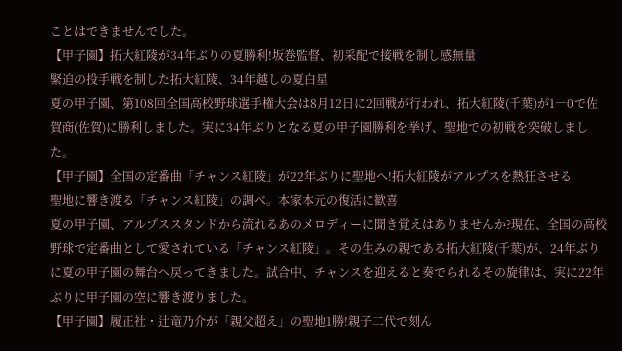ことはできませんでした。
【甲子園】拓大紅陵が34年ぶりの夏勝利!坂巻監督、初采配で接戦を制し感無量
緊迫の投手戦を制した拓大紅陵、34年越しの夏白星
夏の甲子園、第108回全国高校野球選手権大会は8月12日に2回戦が行われ、拓大紅陵(千葉)が1―0で佐賀商(佐賀)に勝利しました。実に34年ぶりとなる夏の甲子園勝利を挙げ、聖地での初戦を突破しました。
【甲子園】全国の定番曲「チャンス紅陵」が22年ぶりに聖地へ!拓大紅陵がアルプスを熱狂させる
聖地に響き渡る「チャンス紅陵」の調べ。本家本元の復活に歓喜
夏の甲子園、アルプススタンドから流れるあのメロディーに聞き覚えはありませんか?現在、全国の高校野球で定番曲として愛されている「チャンス紅陵」。その生みの親である拓大紅陵(千葉)が、24年ぶりに夏の甲子園の舞台へ戻ってきました。試合中、チャンスを迎えると奏でられるその旋律は、実に22年ぶりに甲子園の空に響き渡りました。
【甲子園】履正社・辻竜乃介が「親父超え」の聖地1勝!親子二代で刻ん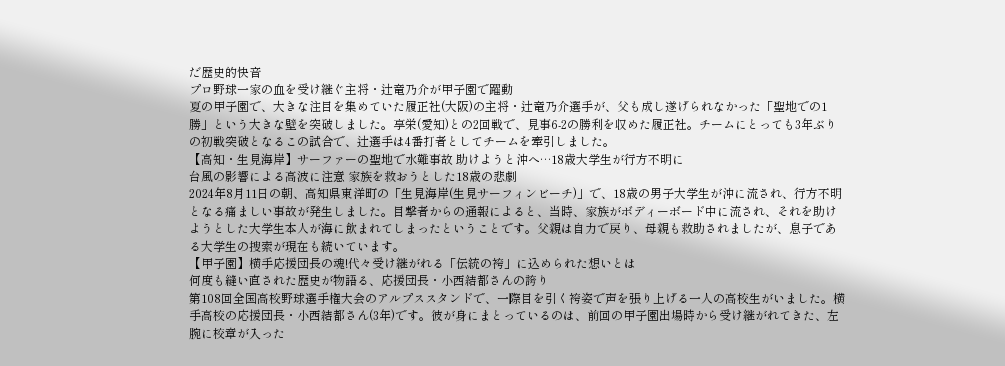だ歴史的快音
プロ野球一家の血を受け継ぐ主将・辻竜乃介が甲子園で躍動
夏の甲子園で、大きな注目を集めていた履正社(大阪)の主将・辻竜乃介選手が、父も成し遂げられなかった「聖地での1勝」という大きな壁を突破しました。享栄(愛知)との2回戦で、見事6-2の勝利を収めた履正社。チームにとっても3年ぶりの初戦突破となるこの試合で、辻選手は4番打者としてチームを牽引しました。
【高知・生見海岸】サーファーの聖地で水難事故 助けようと沖へ…18歳大学生が行方不明に
台風の影響による高波に注意 家族を救おうとした18歳の悲劇
2024年8月11日の朝、高知県東洋町の「生見海岸(生見サーフィンビーチ)」で、18歳の男子大学生が沖に流され、行方不明となる痛ましい事故が発生しました。目撃者からの通報によると、当時、家族がボディーボード中に流され、それを助けようとした大学生本人が海に飲まれてしまったということです。父親は自力で戻り、母親も救助されましたが、息子である大学生の捜索が現在も続いています。
【甲子園】横手応援団長の魂!代々受け継がれる「伝統の袴」に込められた想いとは
何度も縫い直された歴史が物語る、応援団長・小西結都さんの誇り
第108回全国高校野球選手権大会のアルプススタンドで、一際目を引く袴姿で声を張り上げる一人の高校生がいました。横手高校の応援団長・小西結都さん(3年)です。彼が身にまとっているのは、前回の甲子園出場時から受け継がれてきた、左腕に校章が入った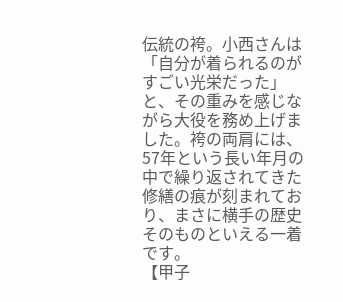伝統の袴。小西さんは「自分が着られるのがすごい光栄だった」と、その重みを感じながら大役を務め上げました。袴の両肩には、57年という長い年月の中で繰り返されてきた修繕の痕が刻まれており、まさに横手の歴史そのものといえる一着です。
【甲子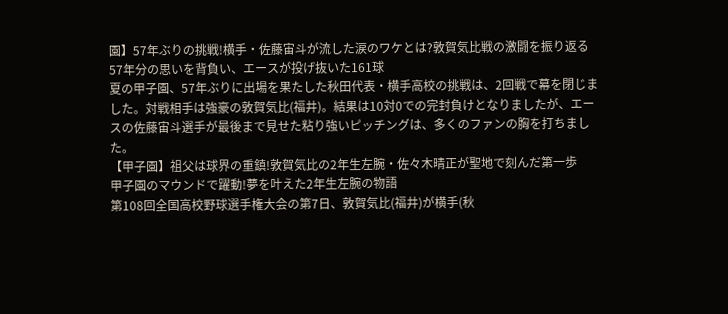園】57年ぶりの挑戦!横手・佐藤宙斗が流した涙のワケとは?敦賀気比戦の激闘を振り返る
57年分の思いを背負い、エースが投げ抜いた161球
夏の甲子園、57年ぶりに出場を果たした秋田代表・横手高校の挑戦は、2回戦で幕を閉じました。対戦相手は強豪の敦賀気比(福井)。結果は10対0での完封負けとなりましたが、エースの佐藤宙斗選手が最後まで見せた粘り強いピッチングは、多くのファンの胸を打ちました。
【甲子園】祖父は球界の重鎮!敦賀気比の2年生左腕・佐々木晴正が聖地で刻んだ第一歩
甲子園のマウンドで躍動!夢を叶えた2年生左腕の物語
第108回全国高校野球選手権大会の第7日、敦賀気比(福井)が横手(秋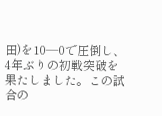田)を10―0で圧倒し、4年ぶりの初戦突破を果たしました。この試合の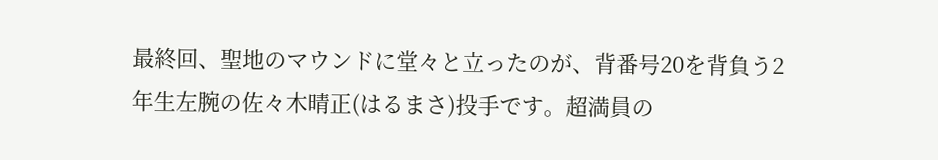最終回、聖地のマウンドに堂々と立ったのが、背番号20を背負う2年生左腕の佐々木晴正(はるまさ)投手です。超満員の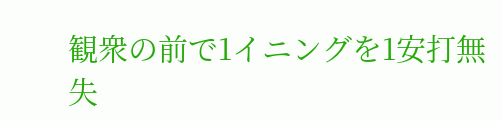観衆の前で1イニングを1安打無失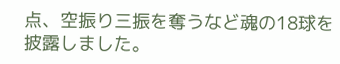点、空振り三振を奪うなど魂の18球を披露しました。